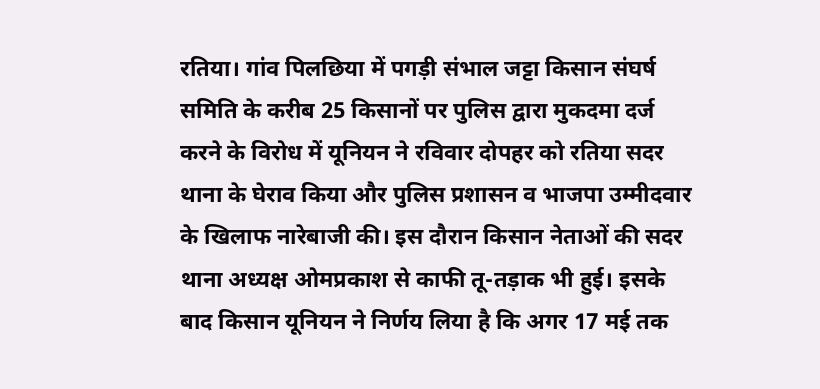रतिया। गांव पिलछिया में पगड़ी संभाल जट्टा किसान संघर्ष समिति के करीब 25 किसानों पर पुलिस द्वारा मुकदमा दर्ज करने के विरोध में यूनियन ने रविवार दोपहर को रतिया सदर थाना के घेराव किया और पुलिस प्रशासन व भाजपा उम्मीदवार के खिलाफ नारेबाजी की। इस दौरान किसान नेताओं की सदर थाना अध्यक्ष ओमप्रकाश से काफी तू-तड़ाक भी हुई। इसके बाद किसान यूनियन ने निर्णय लिया है कि अगर 17 मई तक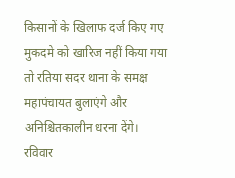किसानों के खिलाफ दर्ज किए गए मुकदमे को खारिज नहीं किया गया तो रतिया सदर थाना के समक्ष महापंचायत बुलाएंगे और अनिश्चितकालीन धरना देंगे।
रविवार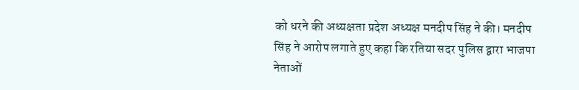को धरने की अध्यक्षता प्रदेश अध्यक्ष मनदीप सिंह ने की। मनदीप सिंह ने आरोप लगाते हुए कहा कि रतिया सदर पुलिस द्वारा भाजपा नेताओं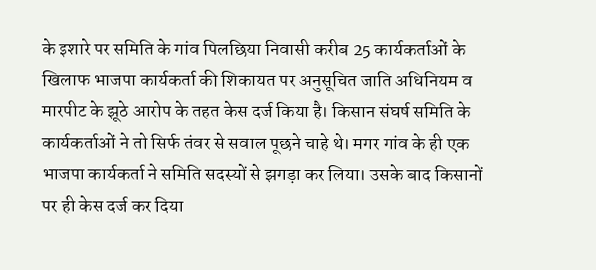के इशारे पर समिति के गांव पिलछिया निवासी करीब 25 कार्यकर्ताओं के खिलाफ भाजपा कार्यकर्ता की शिकायत पर अनुसूचित जाति अधिनियम व मारपीट के झूठे आरोप के तहत केस दर्ज किया है। किसान संघर्ष समिति के कार्यकर्ताओं ने तो सिर्फ तंवर से सवाल पूछने चाहे थे। मगर गांव के ही एक भाजपा कार्यकर्ता ने समिति सदस्यों से झगड़ा कर लिया। उसके बाद किसानों पर ही केस दर्ज कर दिया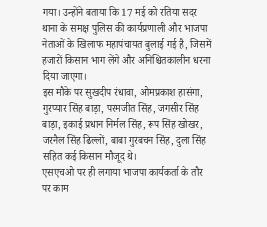गया। उन्होंने बताया कि 17 मई को रतिया सदर थाना के समक्ष पुलिस की कार्यप्रणाली और भाजपा नेताओं के खिलाफ महापंचायत बुलाई गई है, जिसमें हजारों किसान भाग लेंगे और अनिश्चितकालीन धरना दिया जाएगा।
इस मौके पर सुखदीप रंधावा, ओमप्रकाश हासंगा, गुरप्यार सिंह बाड़ा, परमजीत सिंह, जगसीर सिंह बाड़ा, इकाई प्रधान निर्मल सिंह, रूप सिंह खोखर, जरनैल सिंह ढिल्लों, बाबा गुरबचन सिंह, दुला सिंह सहित कई किसान मौजूद थे।
एसएचओ पर ही लगाया भाजपा कार्यकर्ता के तौर पर काम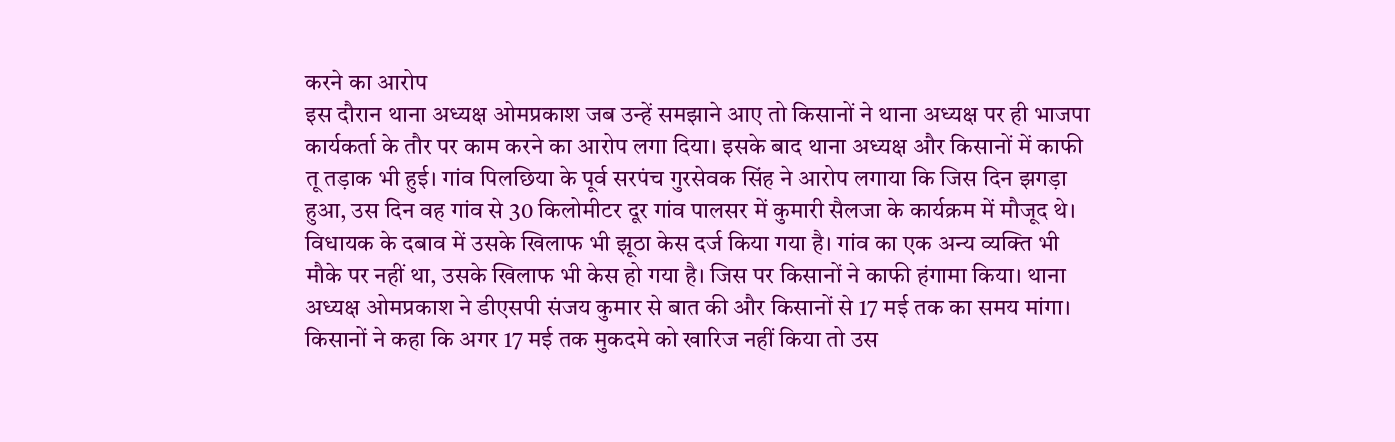करने का आरोप
इस दौरान थाना अध्यक्ष ओमप्रकाश जब उन्हें समझाने आए तो किसानों ने थाना अध्यक्ष पर ही भाजपा कार्यकर्ता के तौर पर काम करने का आरोप लगा दिया। इसके बाद थाना अध्यक्ष और किसानों में काफी तू तड़ाक भी हुई। गांव पिलछिया के पूर्व सरपंच गुरसेवक सिंह ने आरोप लगाया कि जिस दिन झगड़ा हुआ, उस दिन वह गांव से 30 किलोमीटर दूर गांव पालसर में कुमारी सैलजा के कार्यक्रम में मौजूद थे। विधायक के दबाव में उसके खिलाफ भी झूठा केस दर्ज किया गया है। गांव का एक अन्य व्यक्ति भी मौके पर नहीं था, उसके खिलाफ भी केस हो गया है। जिस पर किसानों ने काफी हंगामा किया। थाना अध्यक्ष ओमप्रकाश ने डीएसपी संजय कुमार से बात की और किसानों से 17 मई तक का समय मांगा। किसानों ने कहा कि अगर 17 मई तक मुकदमे को खारिज नहीं किया तो उस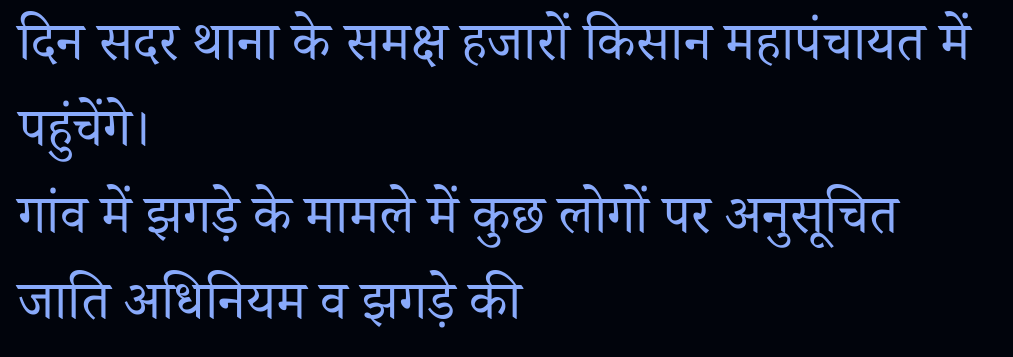दिन सदर थाना के समक्ष हजारों किसान महापंचायत में पहुंचेंगे।
गांव में झगड़े के मामले में कुछ लोगों पर अनुसूचित जाति अधिनियम व झगड़े की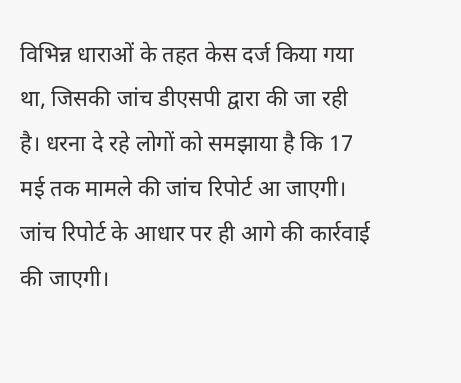विभिन्न धाराओं के तहत केस दर्ज किया गया था, जिसकी जांच डीएसपी द्वारा की जा रही है। धरना दे रहे लोगों को समझाया है कि 17 मई तक मामले की जांच रिपोर्ट आ जाएगी। जांच रिपोर्ट के आधार पर ही आगे की कार्रवाई की जाएगी।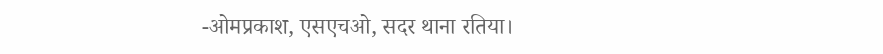-ओमप्रकाश, एसएचओ, सदर थाना रतिया।